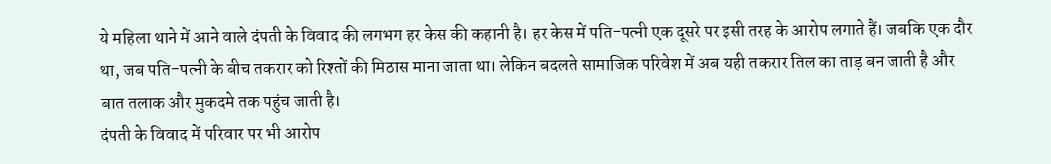ये महिला थाने में आने वाले दंपती के विवाद की लगभग हर केस की कहानी है। हर केस में पति-पत्नी एक दूसरे पर इसी तरह के आरोप लगाते हैं। जबकि एक दौर था, जब पति-पत्नी के बीच तकरार को रिश्तों की मिठास माना जाता था। लेकिन बदलते सामाजिक परिवेश में अब यही तकरार तिल का ताड़ बन जाती है और बात तलाक और मुकदमे तक पहुंच जाती है।
दंपती के विवाद में परिवार पर भी आरोप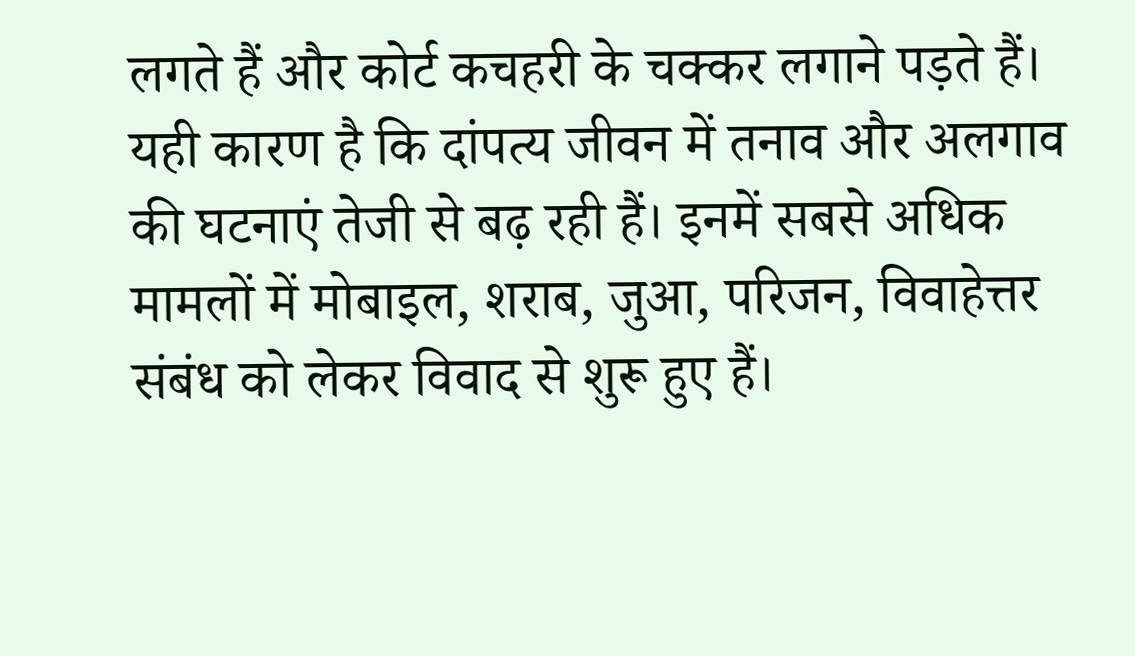लगते हैं और कोर्ट कचहरी के चक्कर लगाने पड़ते हैं। यही कारण है कि दांपत्य जीवन में तनाव और अलगाव की घटनाएं तेजी से बढ़ रही हैं। इनमें सबसे अधिक मामलों में मोबाइल, शराब, जुआ, परिजन, विवाहेत्तर संबंध को लेकर विवाद से शुरू हुए हैं।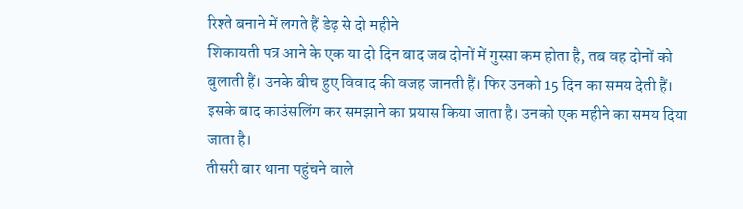रिश्ते बनाने में लगते हैं डेढ़ से दो महीने
शिकायती पत्र आने के एक या दो दिन बाद जब दोनों में गुस्सा कम होता है, तब वह दोनों को बुलाती हैं। उनके बीच हुए विवाद की वजह जानती हैं। फिर उनको 15 दिन का समय देती हैं। इसके बाद काउंसलिंग कर समझाने का प्रयास किया जाता है। उनको एक महीने का समय दिया जाता है।
तीसरी बार थाना पहुंचने वाले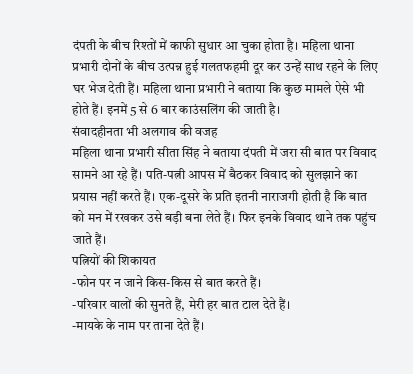दंपती के बीच रिश्तों में काफी सुधार आ चुका होता है। महिला थाना प्रभारी दोनों के बीच उत्पन्न हुई गलतफहमी दूर कर उन्हें साथ रहने के लिए घर भेज देती हैं। महिला थाना प्रभारी ने बताया कि कुछ मामले ऐसे भी होते हैं। इनमें 5 से 6 बार काउंसलिंग की जाती है।
संवादहीनता भी अलगाव की वजह
महिला थाना प्रभारी सीता सिंह ने बताया दंपती में जरा सी बात पर विवाद सामने आ रहे हैं। पति-पत्नी आपस में बैठकर विवाद को सुलझाने का प्रयास नहीं करते हैं। एक-दूसरे के प्रति इतनी नाराजगी होती है कि बात को मन में रखकर उसे बड़ी बना लेते हैं। फिर इनके विवाद थाने तक पहुंच जाते हैं।
पत्नियों की शिकायत
-फोन पर न जाने किस-किस से बात करते हैं।
-परिवार वालों की सुनते हैं, मेरी हर बात टाल देते हैं।
-मायके के नाम पर ताना देते हैं।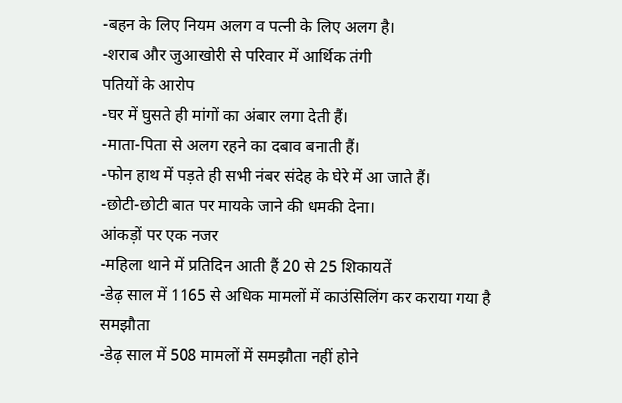-बहन के लिए नियम अलग व पत्नी के लिए अलग है।
-शराब और जुआखोरी से परिवार में आर्थिक तंगी
पतियों के आरोप
-घर में घुसते ही मांगों का अंबार लगा देती हैं।
-माता-पिता से अलग रहने का दबाव बनाती हैं।
-फोन हाथ में पड़ते ही सभी नंबर संदेह के घेरे में आ जाते हैं।
-छोटी-छोटी बात पर मायके जाने की धमकी देना।
आंकड़ों पर एक नजर
-महिला थाने में प्रतिदिन आती हैं 20 से 25 शिकायतें
-डेढ़ साल में 1165 से अधिक मामलों में काउंसिलिंग कर कराया गया है समझौता
-डेढ़ साल में 508 मामलों में समझौता नहीं होने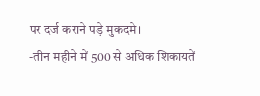पर दर्ज कराने पड़े मुकदमे।
-तीन महीने में 500 से अधिक शिकायतें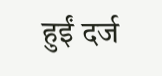हुईं दर्ज